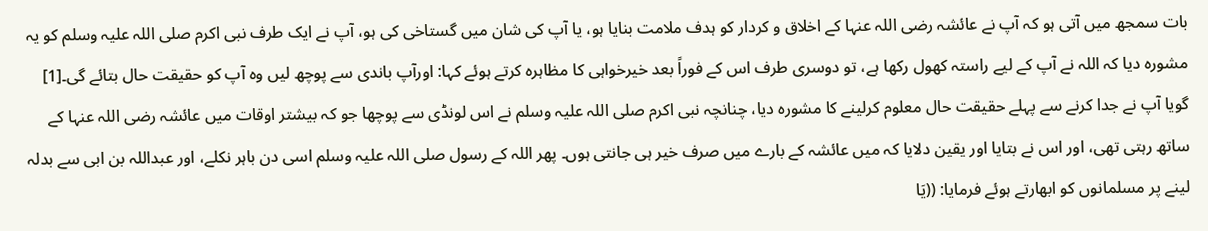بات سمجھ میں آتی ہو کہ آپ نے عائشہ رضی اللہ عنہا کے اخلاق و کردار کو ہدف ملامت بنایا ہو، یا آپ کی شان میں گستاخی کی ہو، آپ نے ایک طرف نبی اکرم صلی اللہ علیہ وسلم کو یہ مشورہ دیا کہ اللہ نے آپ کے لیے راستہ کھول رکھا ہے، تو دوسری طرف اس کے فوراً بعد خیرخواہی کا مظاہرہ کرتے ہوئے کہا: اورآپ باندی سے پوچھ لیں وہ آپ کو حقیقت حال بتائے گی۔[1] گویا آپ نے جدا کرنے سے پہلے حقیقت حال معلوم کرلینے کا مشورہ دیا، چنانچہ نبی اکرم صلی اللہ علیہ وسلم نے اس لونڈی سے پوچھا جو کہ بیشتر اوقات میں عائشہ رضی اللہ عنہا کے ساتھ رہتی تھی، اور اس نے بتایا اور یقین دلایا کہ میں عائشہ کے بارے میں صرف خیر ہی جانتی ہوں۔ پھر اللہ کے رسول صلی اللہ علیہ وسلم اسی دن باہر نکلے، اور عبداللہ بن ابی سے بدلہ لینے پر مسلمانوں کو ابھارتے ہوئے فرمایا: ((یَا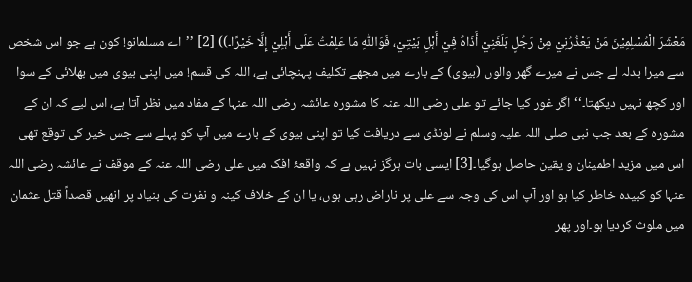مَعْشَرَ الْمُسْلِمِیْنَ مَنْ یَعْذُرُنِيْ مِنْ رَجُلٍ بَلَغَنِيْ أَذَاہُ فِيْ أَہْلِ بَیْتِيْ، فَوَاللّٰہِ مَا عَلِمْتُ عَلَی أَہْلِيْ إِلَّا خَیْرًا۔)) [2] ’’اے مسلمانو! کون ہے جو اس شخص سے میرا بدلہ لے جس نے میرے گھر والوں (بیوی) کے بارے میں مجھے تکلیف پہنچائی ہے، اللہ کی قسم! میں اپنی بیوی میں بھلائی کے سوا اور کچھ نہیں دیکھتا۔‘‘ اگر غور کیا جائے تو علی رضی اللہ عنہ کا مشورہ عائشہ رضی اللہ عنہا کے مفاد میں نظر آتا ہے، اس لیے کہ ان کے مشورہ کے بعد جب نبی صلی اللہ علیہ وسلم نے لونڈی سے دریافت کیا تو اپنی بیوی کے بارے میں آپ کو پہلے سے جس خیر کی توقع تھی اس میں مزید اطمینان و یقین حاصل ہوگیا۔[3] ایسی بات ہرگز نہیں ہے کہ واقعۂ افک میں علی رضی اللہ عنہ کے موقف نے عائشہ رضی اللہ عنہا کو کبیدہ خاطر کیا ہو اور آپ اس کی وجہ سے علی پر ناراض رہی ہوں، یا ان کے خلاف کینہ و نفرت کی بنیاد پر انھیں قصداً قتل عثمان میں ملوث کردیا ہو۔اور پھر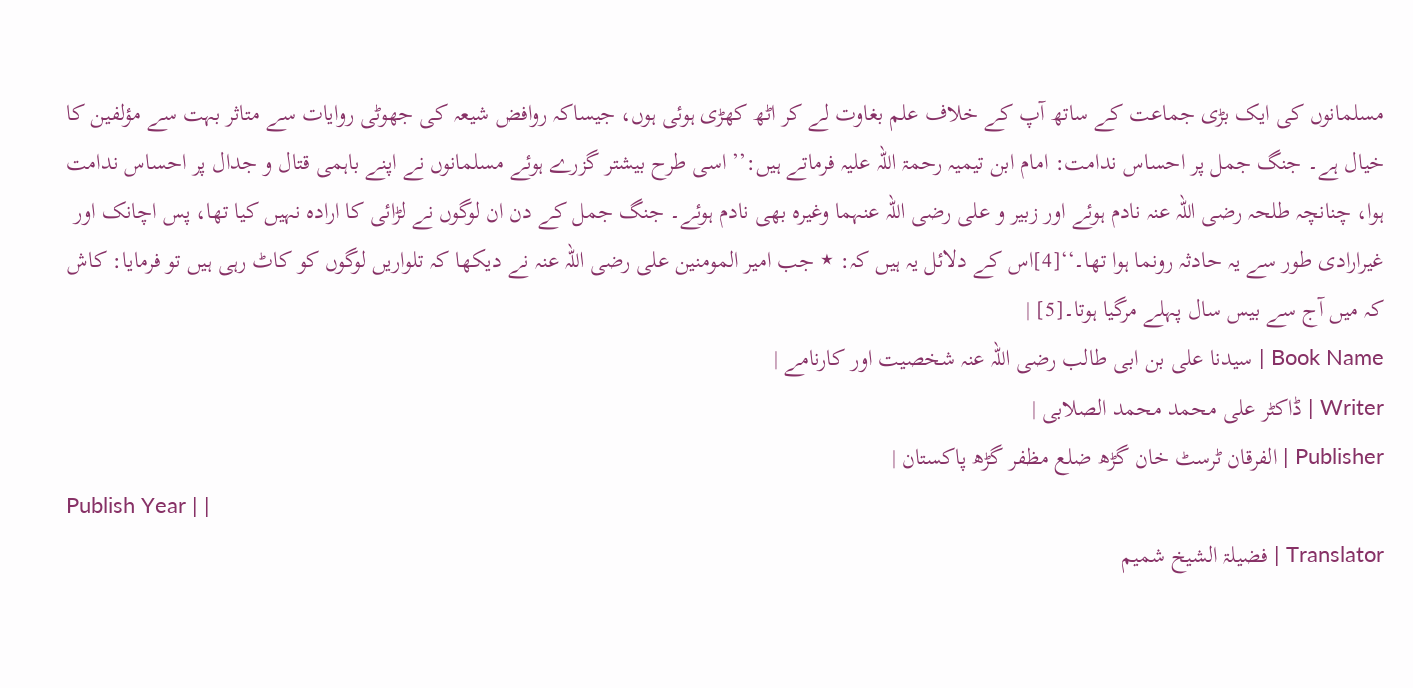مسلمانوں کی ایک بڑی جماعت کے ساتھ آپ کے خلاف علم بغاوت لے کر اٹھ کھڑی ہوئی ہوں، جیساکہ روافض شیعہ کی جھوٹی روایات سے متاثر بہت سے مؤلفین کا خیال ہے۔ جنگ جمل پر احساس ندامت: امام ابن تیمیہ رحمۃ اللہ علیہ فرماتے ہیں:’’ اسی طرح بیشتر گزرے ہوئے مسلمانوں نے اپنے باہمی قتال و جدال پر احساس ندامت ہوا، چنانچہ طلحہ رضی اللہ عنہ نادم ہوئے اور زبیر و علی رضی اللہ عنہما وغیرہ بھی نادم ہوئے۔ جنگ جمل کے دن ان لوگوں نے لڑائی کا ارادہ نہیں کیا تھا، پس اچانک اور غیرارادی طور سے یہ حادثہ رونما ہوا تھا۔‘‘[4]اس کے دلائل یہ ہیں کہ: ٭ جب امیر المومنین علی رضی اللہ عنہ نے دیکھا کہ تلواریں لوگوں کو کاٹ رہی ہیں تو فرمایا: کاش کہ میں آج سے بیس سال پہلے مرگیا ہوتا۔[5] |
Book Name | سیدنا علی بن ابی طالب رضی اللہ عنہ شخصیت اور کارنامے |
Writer | ڈاکٹر علی محمد محمد الصلابی |
Publisher | الفرقان ٹرسٹ خان گڑھ ضلع مظفر گڑھ پاکستان |
Publish Year | |
Translator | فضیلۃ الشیخ شمیم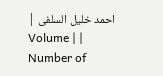احمد خلیل السلفی |
Volume | |
Number of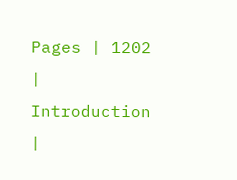Pages | 1202 |
Introduction |